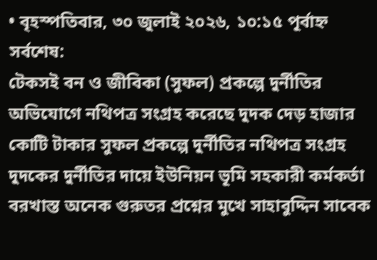• বৃহস্পতিবার, ৩০ জুলাই ২০২৬, ১০:১৫ পূর্বাহ্ন
সর্বশেষ:
টেকসই বন ও জীবিকা (সুফল) প্রকল্পে দুর্নীতির অভিযোগে নথিপত্র সংগ্রহ করেছে দুদক দেড় হাজার কোটি টাকার সুফল প্রকল্পে দুর্নীতির নথিপত্র সংগ্রহ দুদকের দুর্নীতির দায়ে ইউনিয়ন ভূমি সহকারী কর্মকর্তা বরখাস্ত অনেক গুরুতর প্রশ্নের মুখে সাহাবুদ্দিন সাবেক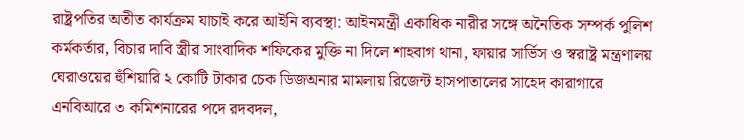রাষ্ট্রপতির অতীত কার্যক্রম যাচাই করে আইনি ব্যবস্থা: আইনমন্ত্রী একাধিক নারীর সঙ্গে অনৈতিক সম্পর্ক পুলিশ কর্মকর্তার, বিচার দাবি স্ত্রীর সাংবাদিক শফিকের মুক্তি না দিলে শাহবাগ থানা, ফায়ার সার্ভিস ও স্বরাষ্ট্র মন্ত্রণালয় ঘেরাওয়ের হুঁশিয়ারি ২ কোটি টাকার চেক ডিজঅনার মামলায় রিজেন্ট হাসপাতালের সাহেদ কারাগারে এনবিআরে ৩ কমিশনারের পদে রদবদল,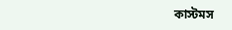কাস্টমস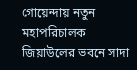গোয়েন্দায় নতুন মহাপরিচালক জিয়াউলের ভবনে সাদা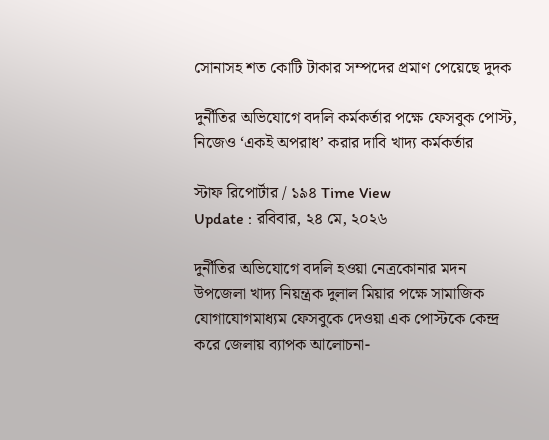সোনাসহ শত কোটি টাকার সম্পদের প্রমাণ পেয়েছে দুদক

দুর্নীতির অভিযোগে বদলি কর্মকর্তার পক্ষে ফেসবুক পোস্ট, নিজেও ‘একই অপরাধ’ করার দাবি খাদ্য কর্মকর্তার

স্টাফ রিপোর্টার / ১৯৪ Time View
Update : রবিবার, ২৪ মে, ২০২৬

দুর্নীতির অভিযোগে বদলি হওয়া নেত্রকোনার মদন উপজেলা খাদ্য নিয়ন্ত্রক দুলাল মিয়ার পক্ষে সামাজিক যোগাযোগমাধ্যম ফেসবুকে দেওয়া এক পোস্টকে কেন্দ্র করে জেলায় ব্যাপক আলোচনা-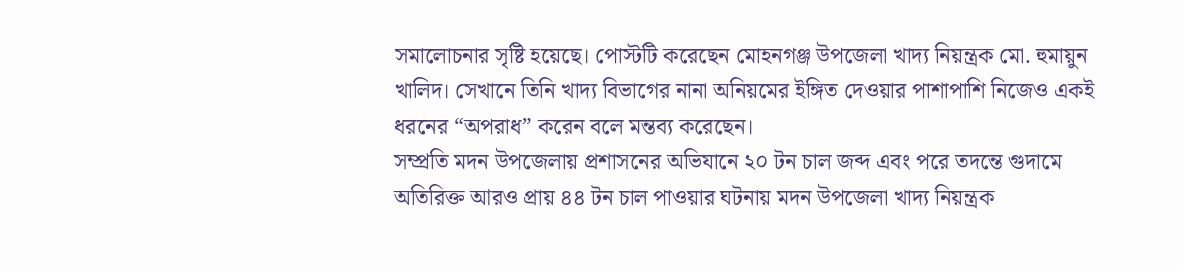সমালোচনার সৃষ্টি হয়েছে। পোস্টটি করেছেন মোহনগঞ্জ উপজেলা খাদ্য নিয়ন্ত্রক মো. হুমায়ুন খালিদ। সেখানে তিনি খাদ্য বিভাগের নানা অনিয়মের ইঙ্গিত দেওয়ার পাশাপাশি নিজেও একই ধরনের “অপরাধ” করেন বলে মন্তব্য করেছেন।
সম্প্রতি মদন উপজেলায় প্রশাসনের অভিযানে ২০ টন চাল জব্দ এবং পরে তদন্তে গুদামে অতিরিক্ত আরও প্রায় ৪৪ টন চাল পাওয়ার ঘটনায় মদন উপজেলা খাদ্য নিয়ন্ত্রক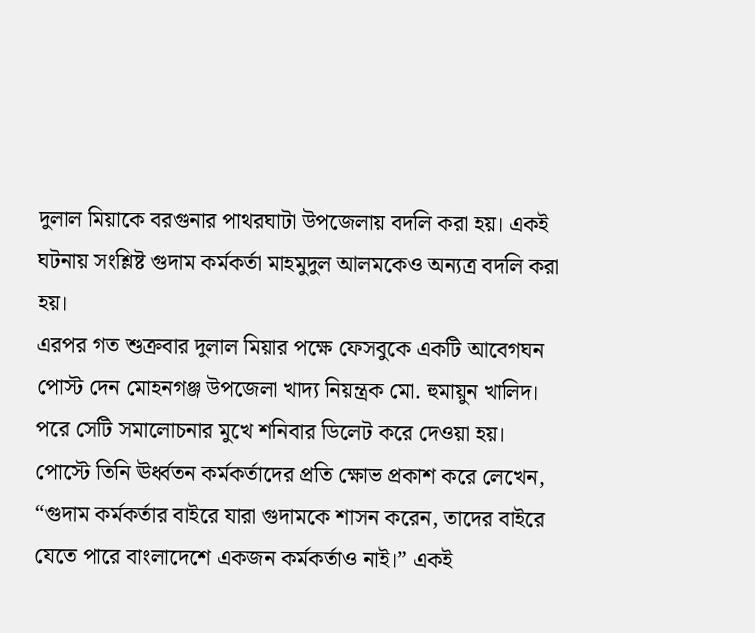দুলাল মিয়াকে বরগুনার পাথরঘাটা উপজেলায় বদলি করা হয়। একই ঘটনায় সংশ্লিষ্ট গুদাম কর্মকর্তা মাহমুদুল আলমকেও অন্যত্র বদলি করা হয়।
এরপর গত শুক্রবার দুলাল মিয়ার পক্ষে ফেসবুকে একটি আবেগঘন পোস্ট দেন মোহনগঞ্জ উপজেলা খাদ্য নিয়ন্ত্রক মো. হুমায়ুন খালিদ। পরে সেটি সমালোচনার মুখে শনিবার ডিলেট করে দেওয়া হয়।
পোস্টে তিনি ঊর্ধ্বতন কর্মকর্তাদের প্রতি ক্ষোভ প্রকাশ করে লেখেন, “গুদাম কর্মকর্তার বাইরে যারা গুদামকে শাসন করেন, তাদের বাইরে যেতে পারে বাংলাদেশে একজন কর্মকর্তাও নাই।” একই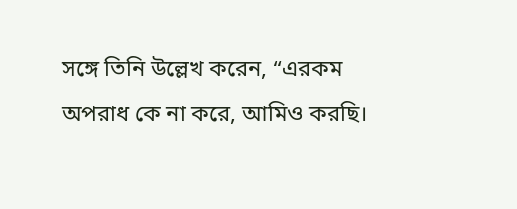সঙ্গে তিনি উল্লেখ করেন, “এরকম অপরাধ কে না করে, আমিও করছি।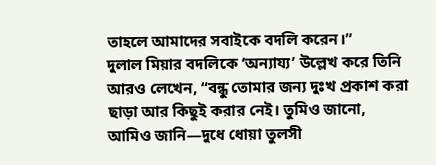তাহলে আমাদের সবাইকে বদলি করেন।”
দুলাল মিয়ার বদলিকে ‘অন্যায্য’ উল্লেখ করে তিনি আরও লেখেন, “বন্ধু তোমার জন্য দুঃখ প্রকাশ করা ছাড়া আর কিছুই করার নেই। তুমিও জানো, আমিও জানি—দুধে ধোয়া তুলসী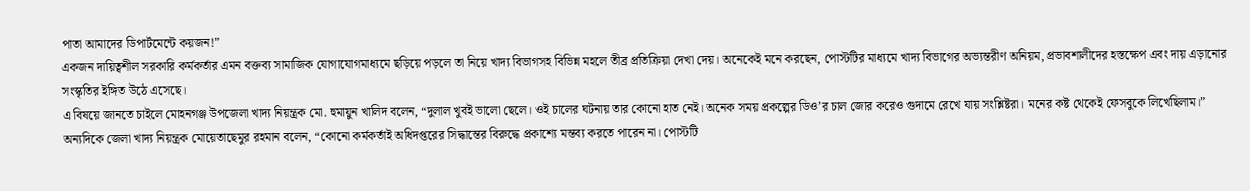পাতা আমাদের ডিপার্টমেন্টে কয়জন!”
একজন দায়িত্বশীল সরকারি কর্মকর্তার এমন বক্তব্য সামাজিক যোগাযোগমাধ্যমে ছড়িয়ে পড়লে তা নিয়ে খাদ্য বিভাগসহ বিভিন্ন মহলে তীব্র প্রতিক্রিয়া দেখা দেয়। অনেকেই মনে করছেন, পোস্টটির মাধ্যমে খাদ্য বিভাগের অভ্যন্তরীণ অনিয়ম, প্রভাবশালীদের হস্তক্ষেপ এবং দায় এড়ানোর সংস্কৃতির ইঙ্গিত উঠে এসেছে।
এ বিষয়ে জানতে চাইলে মোহনগঞ্জ উপজেলা খাদ্য নিয়ন্ত্রক মো. হুমায়ুন খালিদ বলেন, “দুলাল খুবই ভালো ছেলে। ওই চালের ঘটনায় তার কোনো হাত নেই। অনেক সময় প্রকল্পের ডিও’র চাল জোর করেও গুদামে রেখে যায় সংশ্লিষ্টরা। মনের কষ্ট থেকেই ফেসবুকে লিখেছিলাম।”
অন্যদিকে জেলা খাদ্য নিয়ন্ত্রক মোয়েতাছেমুর রহমান বলেন, “কোনো কর্মকর্তাই অধিদপ্তরের সিদ্ধান্তের বিরুদ্ধে প্রকাশ্যে মন্তব্য করতে পারেন না। পোস্টটি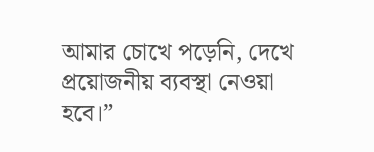আমার চোখে পড়েনি, দেখে প্রয়োজনীয় ব্যবস্থা নেওয়া হবে।”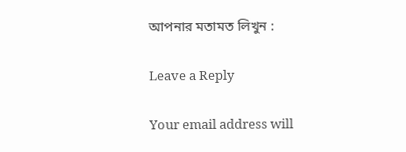আপনার মতামত লিখুন :

Leave a Reply

Your email address will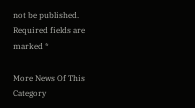not be published. Required fields are marked *

More News Of This Category